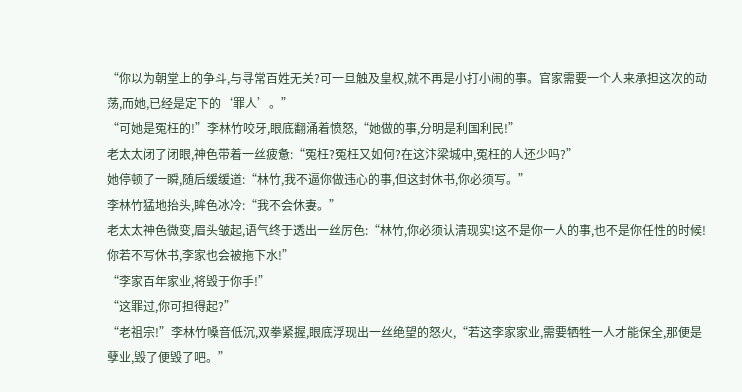“你以为朝堂上的争斗,与寻常百姓无关?可一旦触及皇权,就不再是小打小闹的事。官家需要一个人来承担这次的动荡,而她,已经是定下的‘罪人’。”
“可她是冤枉的!”李林竹咬牙,眼底翻涌着愤怒,“她做的事,分明是利国利民!”
老太太闭了闭眼,神色带着一丝疲惫:“冤枉?冤枉又如何?在这汴梁城中,冤枉的人还少吗?”
她停顿了一瞬,随后缓缓道:“林竹,我不逼你做违心的事,但这封休书,你必须写。”
李林竹猛地抬头,眸色冰冷:“我不会休妻。”
老太太神色微变,眉头皱起,语气终于透出一丝厉色:“林竹,你必须认清现实!这不是你一人的事,也不是你任性的时候!你若不写休书,李家也会被拖下水!”
“李家百年家业,将毁于你手!”
“这罪过,你可担得起?”
“老祖宗!”李林竹嗓音低沉,双拳紧握,眼底浮现出一丝绝望的怒火,“若这李家家业,需要牺牲一人才能保全,那便是孽业,毁了便毁了吧。”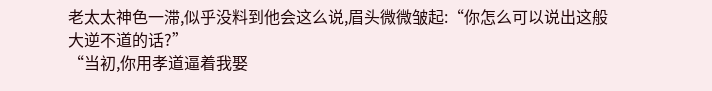老太太神色一滞,似乎没料到他会这么说,眉头微微皱起:“你怎么可以说出这般大逆不道的话?”
“当初,你用孝道逼着我娶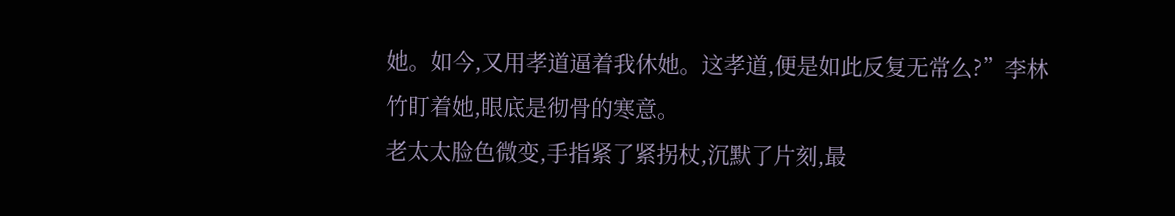她。如今,又用孝道逼着我休她。这孝道,便是如此反复无常么?”李林竹盯着她,眼底是彻骨的寒意。
老太太脸色微变,手指紧了紧拐杖,沉默了片刻,最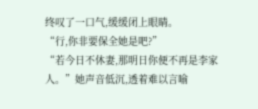终叹了一口气,缓缓闭上眼睛。
“行,你非要保全她是吧?”
“若今日不休妻,那明日你便不再是李家人。”她声音低沉,透着难以言喻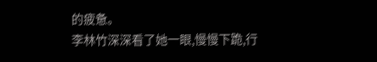的疲惫。
李林竹深深看了她一眼,慢慢下跪,行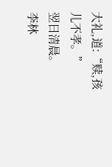大礼,道:“赎,孩儿不孝。”
翌日清晨。
李林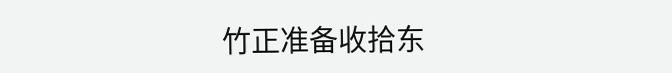竹正准备收拾东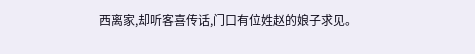西离家,却听客喜传话,门口有位姓赵的娘子求见。